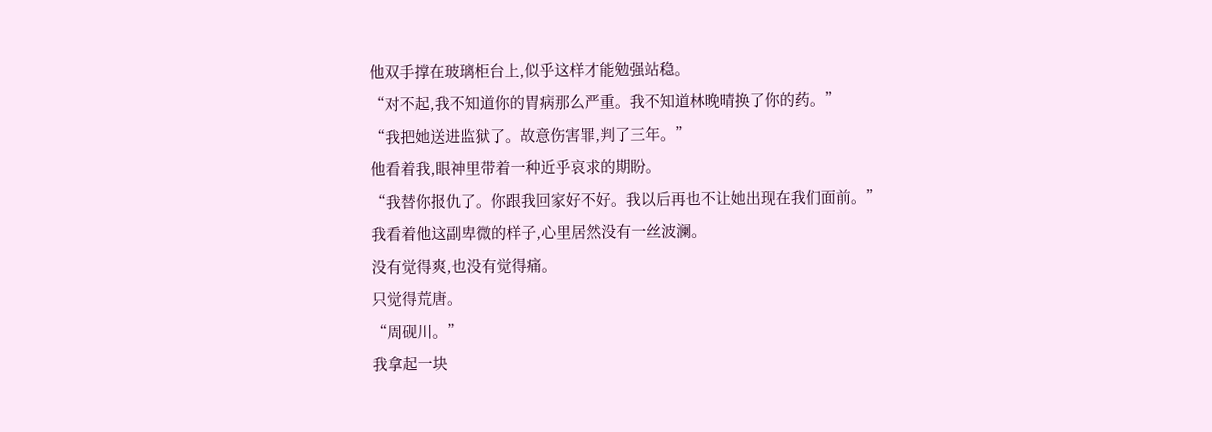他双手撑在玻璃柜台上,似乎这样才能勉强站稳。
“对不起,我不知道你的胃病那么严重。我不知道林晚晴换了你的药。”
“我把她送进监狱了。故意伤害罪,判了三年。”
他看着我,眼神里带着一种近乎哀求的期盼。
“我替你报仇了。你跟我回家好不好。我以后再也不让她出现在我们面前。”
我看着他这副卑微的样子,心里居然没有一丝波澜。
没有觉得爽,也没有觉得痛。
只觉得荒唐。
“周砚川。”
我拿起一块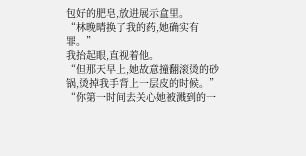包好的肥皂,放进展示盒里。
“林晚晴换了我的药,她确实有罪。”
我抬起眼,直视着他。
“但那天早上,她故意撞翻滚烫的砂锅,烫掉我手背上一层皮的时候。”
“你第一时间去关心她被溅到的一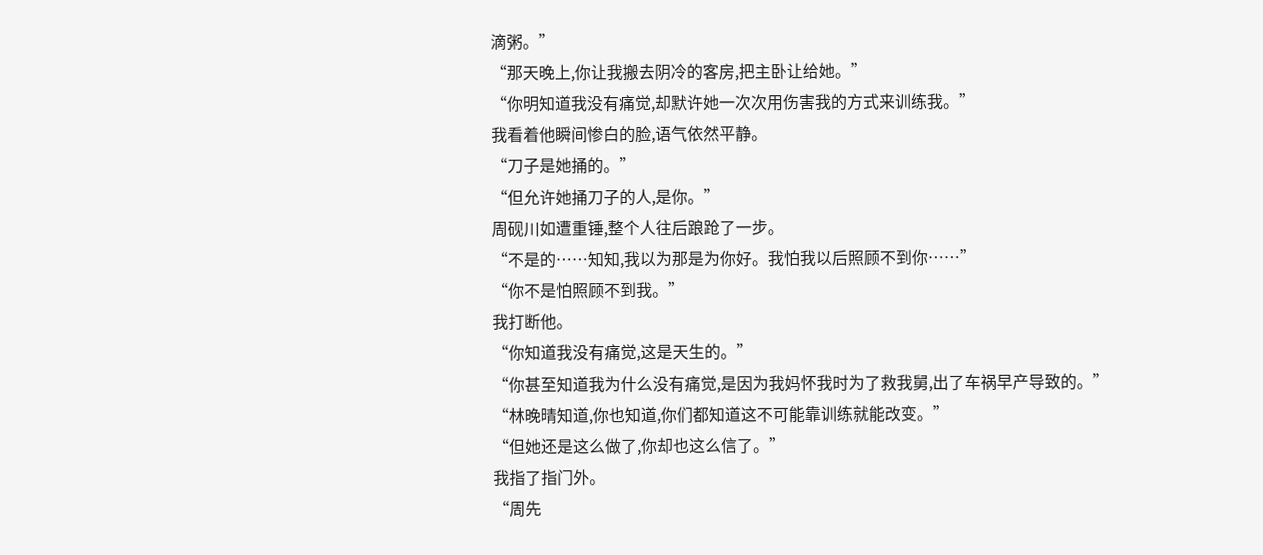滴粥。”
“那天晚上,你让我搬去阴冷的客房,把主卧让给她。”
“你明知道我没有痛觉,却默许她一次次用伤害我的方式来训练我。”
我看着他瞬间惨白的脸,语气依然平静。
“刀子是她捅的。”
“但允许她捅刀子的人,是你。”
周砚川如遭重锤,整个人往后踉跄了一步。
“不是的……知知,我以为那是为你好。我怕我以后照顾不到你……”
“你不是怕照顾不到我。”
我打断他。
“你知道我没有痛觉,这是天生的。”
“你甚至知道我为什么没有痛觉,是因为我妈怀我时为了救我舅,出了车祸早产导致的。”
“林晚晴知道,你也知道,你们都知道这不可能靠训练就能改变。”
“但她还是这么做了,你却也这么信了。”
我指了指门外。
“周先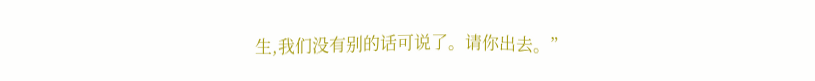生,我们没有别的话可说了。请你出去。”